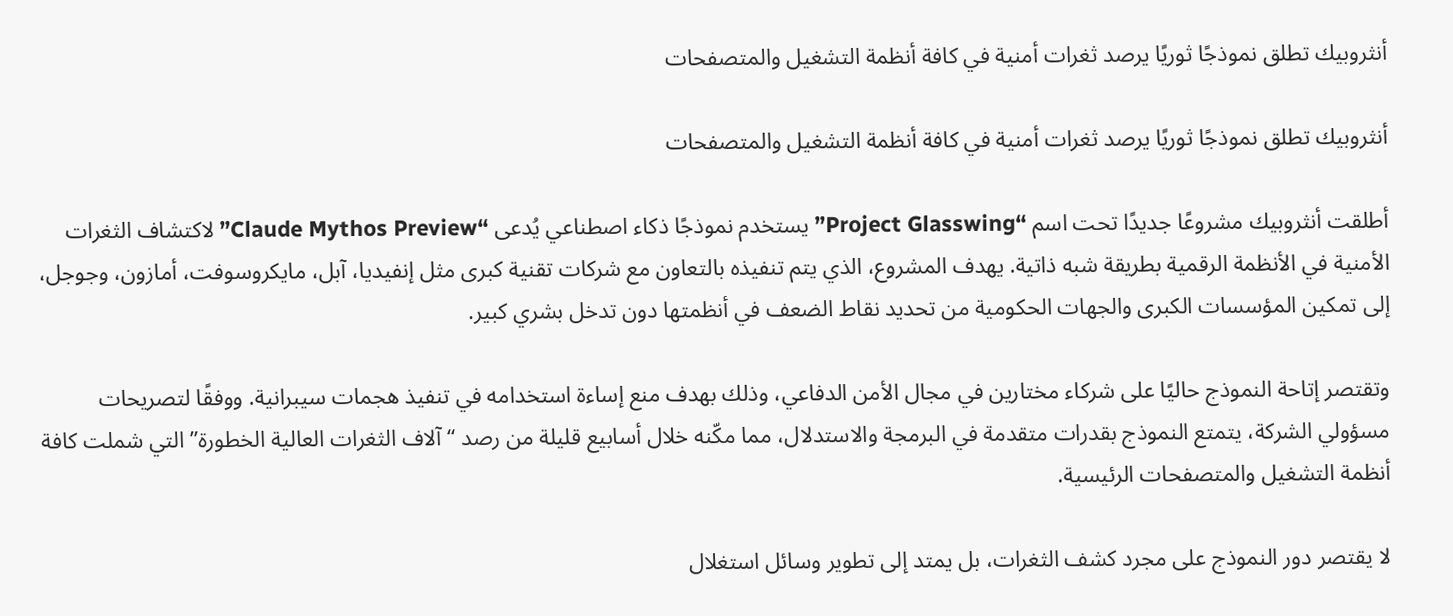أنثروبيك تطلق نموذجًا ثوريًا يرصد ثغرات أمنية في كافة أنظمة التشغيل والمتصفحات

أنثروبيك تطلق نموذجًا ثوريًا يرصد ثغرات أمنية في كافة أنظمة التشغيل والمتصفحات

أطلقت أنثروبيك مشروعًا جديدًا تحت اسم “Project Glasswing” يستخدم نموذجًا ذكاء اصطناعي يُدعى “Claude Mythos Preview” لاكتشاف الثغرات الأمنية في الأنظمة الرقمية بطريقة شبه ذاتية. يهدف المشروع، الذي يتم تنفيذه بالتعاون مع شركات تقنية كبرى مثل إنفيديا، آبل، مايكروسوفت، أمازون، وجوجل، إلى تمكين المؤسسات الكبرى والجهات الحكومية من تحديد نقاط الضعف في أنظمتها دون تدخل بشري كبير.

وتقتصر إتاحة النموذج حاليًا على شركاء مختارين في مجال الأمن الدفاعي، وذلك بهدف منع إساءة استخدامه في تنفيذ هجمات سيبرانية. ووفقًا لتصريحات مسؤولي الشركة، يتمتع النموذج بقدرات متقدمة في البرمجة والاستدلال، مما مكّنه خلال أسابيع قليلة من رصد “آلاف الثغرات العالية الخطورة” التي شملت كافة أنظمة التشغيل والمتصفحات الرئيسية.

لا يقتصر دور النموذج على مجرد كشف الثغرات، بل يمتد إلى تطوير وسائل استغلال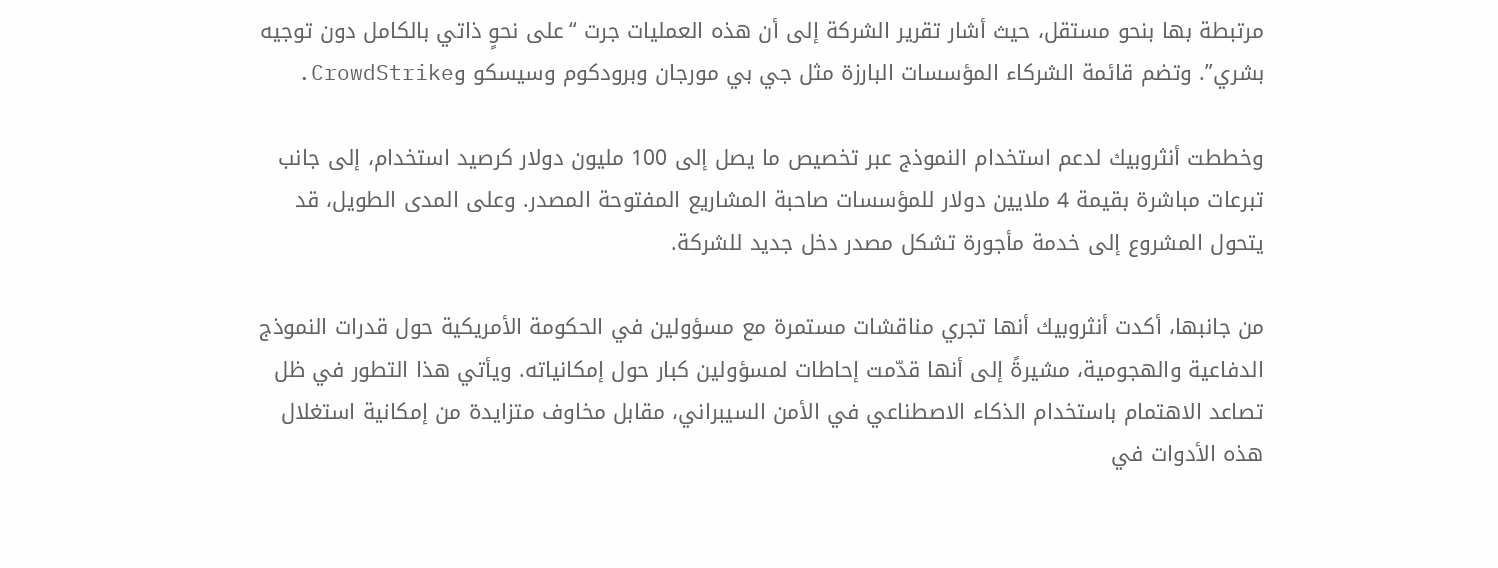مرتبطة بها بنحو مستقل، حيث أشار تقرير الشركة إلى أن هذه العمليات جرت “على نحوٍ ذاتي بالكامل دون توجيه بشري”. وتضم قائمة الشركاء المؤسسات البارزة مثل جي بي مورجان وبرودكوم وسيسكو وCrowdStrike.

وخططت أنثروبيك لدعم استخدام النموذج عبر تخصيص ما يصل إلى 100 مليون دولار كرصيد استخدام، إلى جانب تبرعات مباشرة بقيمة 4 ملايين دولار للمؤسسات صاحبة المشاريع المفتوحة المصدر. وعلى المدى الطويل، قد يتحول المشروع إلى خدمة مأجورة تشكل مصدر دخل جديد للشركة.

من جانبها، أكدت أنثروبيك أنها تجري مناقشات مستمرة مع مسؤولين في الحكومة الأمريكية حول قدرات النموذج الدفاعية والهجومية، مشيرةً إلى أنها قدّمت إحاطات لمسؤولين كبار حول إمكانياته. ويأتي هذا التطور في ظل تصاعد الاهتمام باستخدام الذكاء الاصطناعي في الأمن السيبراني، مقابل مخاوف متزايدة من إمكانية استغلال هذه الأدوات في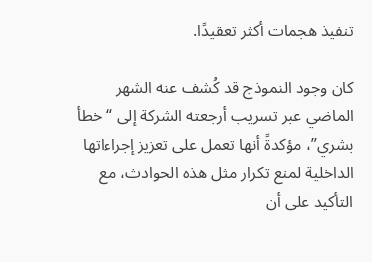تنفيذ هجمات أكثر تعقيدًا.

كان وجود النموذج قد كُشف عنه الشهر الماضي عبر تسريب أرجعته الشركة إلى “خطأ بشري”، مؤكدةً أنها تعمل على تعزيز إجراءاتها الداخلية لمنع تكرار مثل هذه الحوادث، مع التأكيد على أن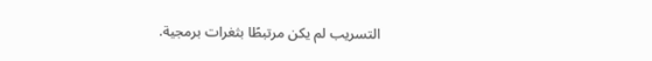التسريب لم يكن مرتبطًا بثغرات برمجية.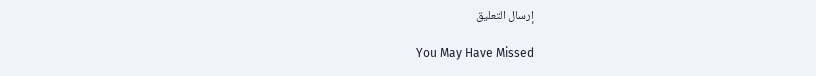إرسال التعليق

You May Have Missed